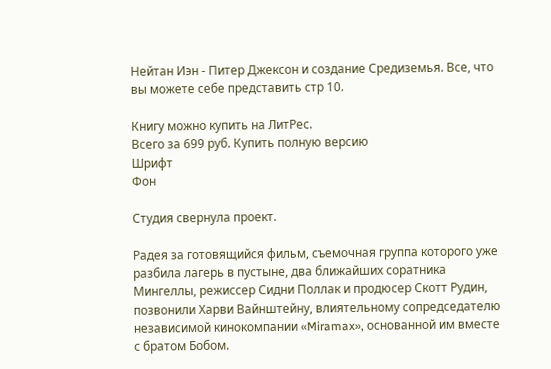Нейтан Иэн - Питер Джексон и создание Средиземья. Все, что вы можете себе представить стр 10.

Книгу можно купить на ЛитРес.
Всего за 699 руб. Купить полную версию
Шрифт
Фон

Студия свернула проект.

Радея за готовящийся фильм, съемочная группа которого уже разбила лагерь в пустыне, два ближайших соратника Мингеллы, режиссер Сидни Поллак и продюсер Скотт Рудин, позвонили Харви Вайнштейну, влиятельному сопредседателю независимой кинокомпании «Miramax», основанной им вместе с братом Бобом.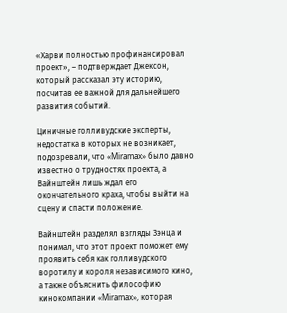«Харви полностью профинансировал проект», – подтверждает Джексон, который рассказал эту историю, посчитав ее важной для дальнейшего развития событий.

Циничные голливудские эксперты, недостатка в которых не возникает, подозревали, что «Miramax» было давно известно о трудностях проекта, а Вайнштейн лишь ждал его окончательного краха, чтобы выйти на сцену и спасти положение.

Вайнштейн разделял взгляды Зэнца и понимал, что этот проект поможет ему проявить себя как голливудского воротилу и короля независимого кино, а также объяснить философию кинокомпании «Miramax», которая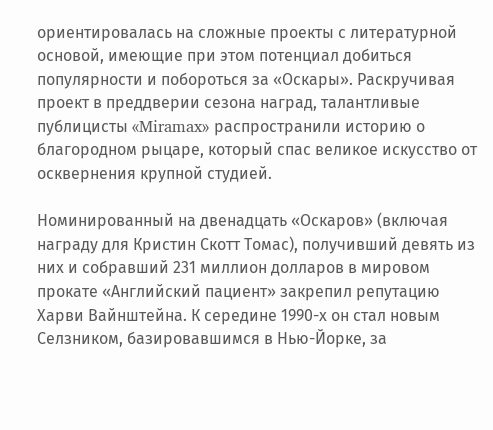ориентировалась на сложные проекты с литературной основой, имеющие при этом потенциал добиться популярности и побороться за «Оскары». Раскручивая проект в преддверии сезона наград, талантливые публицисты «Miramax» распространили историю о благородном рыцаре, который спас великое искусство от осквернения крупной студией.

Номинированный на двенадцать «Оскаров» (включая награду для Кристин Скотт Томас), получивший девять из них и собравший 231 миллион долларов в мировом прокате «Английский пациент» закрепил репутацию Харви Вайнштейна. К середине 1990-х он стал новым Селзником, базировавшимся в Нью-Йорке, за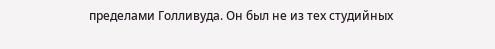пределами Голливуда. Он был не из тех студийных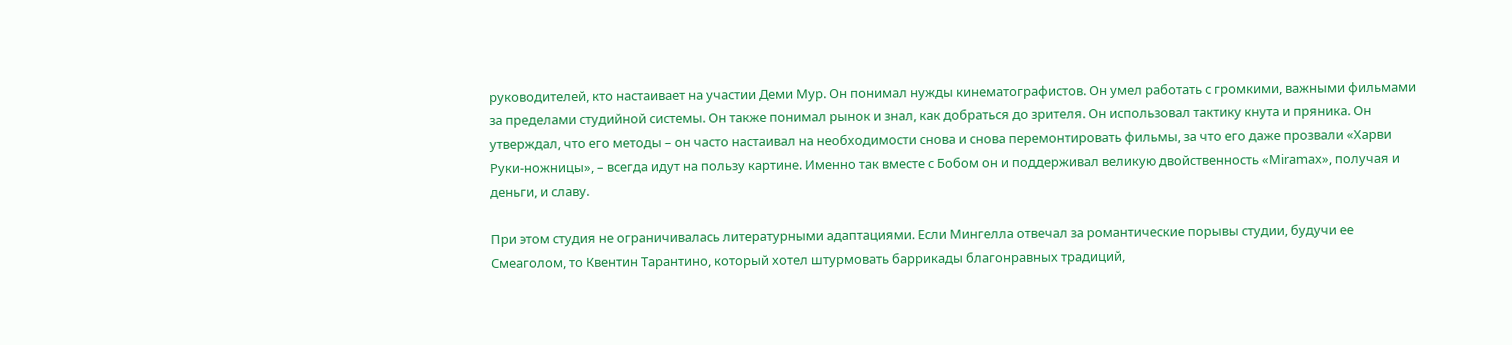руководителей, кто настаивает на участии Деми Мур. Он понимал нужды кинематографистов. Он умел работать с громкими, важными фильмами за пределами студийной системы. Он также понимал рынок и знал, как добраться до зрителя. Он использовал тактику кнута и пряника. Он утверждал, что его методы – он часто настаивал на необходимости снова и снова перемонтировать фильмы, за что его даже прозвали «Харви Руки-ножницы», – всегда идут на пользу картине. Именно так вместе с Бобом он и поддерживал великую двойственность «Miramax», получая и деньги, и славу.

При этом студия не ограничивалась литературными адаптациями. Если Мингелла отвечал за романтические порывы студии, будучи ее Смеаголом, то Квентин Тарантино, который хотел штурмовать баррикады благонравных традиций,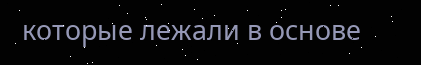которые лежали в основе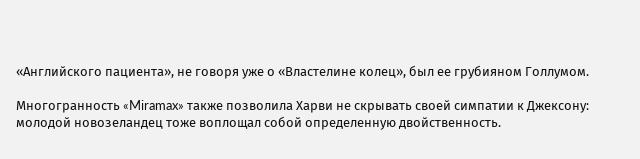«Английского пациента», не говоря уже о «Властелине колец», был ее грубияном Голлумом.

Многогранность «Miramax» также позволила Харви не скрывать своей симпатии к Джексону: молодой новозеландец тоже воплощал собой определенную двойственность.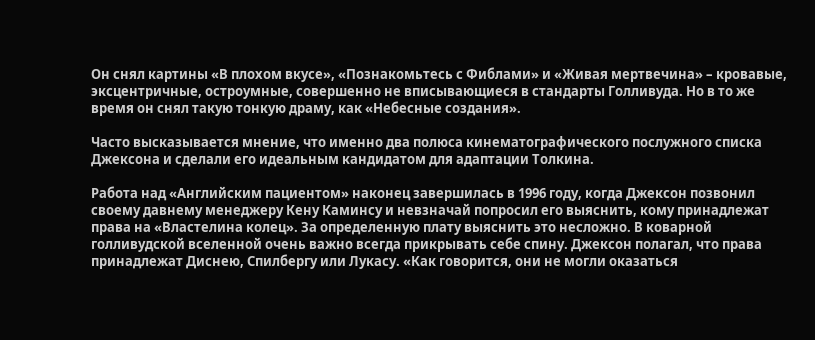Он снял картины «В плохом вкусе», «Познакомьтесь с Фиблами» и «Живая мертвечина» – кровавые, эксцентричные, остроумные, совершенно не вписывающиеся в стандарты Голливуда. Но в то же время он снял такую тонкую драму, как «Небесные создания».

Часто высказывается мнение, что именно два полюса кинематографического послужного списка Джексона и сделали его идеальным кандидатом для адаптации Толкина.

Работа над «Английским пациентом» наконец завершилась в 1996 году, когда Джексон позвонил своему давнему менеджеру Кену Каминсу и невзначай попросил его выяснить, кому принадлежат права на «Властелина колец». За определенную плату выяснить это несложно. В коварной голливудской вселенной очень важно всегда прикрывать себе спину. Джексон полагал, что права принадлежат Диснею, Спилбергу или Лукасу. «Как говорится, они не могли оказаться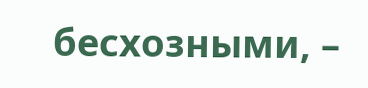бесхозными, –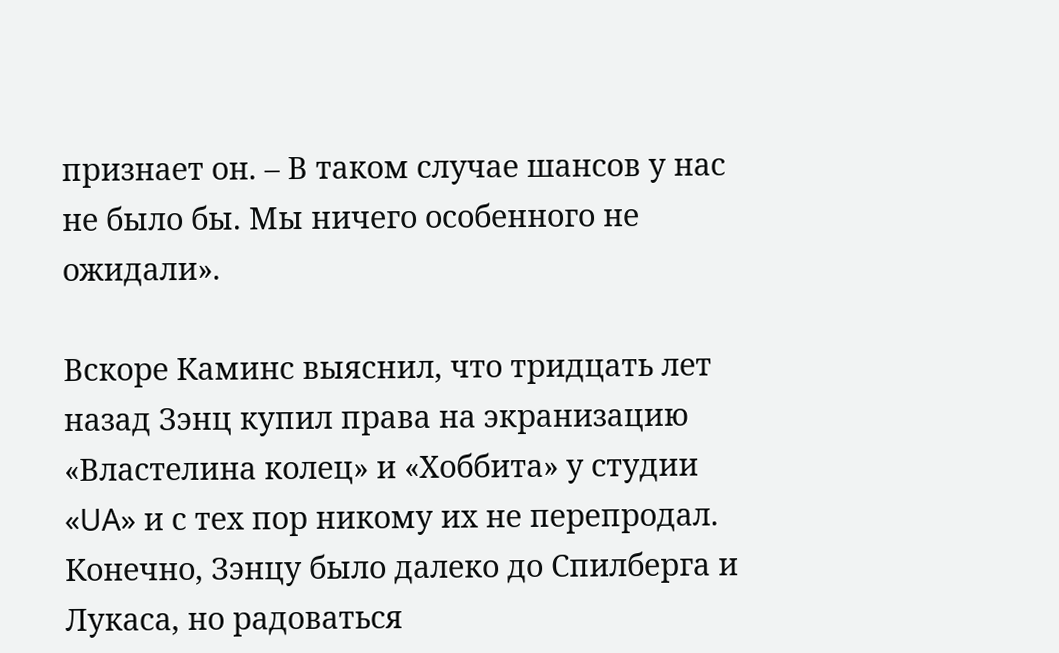признает он. – В таком случае шансов у нас не было бы. Мы ничего особенного не ожидали».

Вскоре Каминс выяснил, что тридцать лет назад Зэнц купил права на экранизацию «Властелина колец» и «Хоббита» у студии «UA» и с тех пор никому их не перепродал. Конечно, Зэнцу было далеко до Спилберга и Лукаса, но радоваться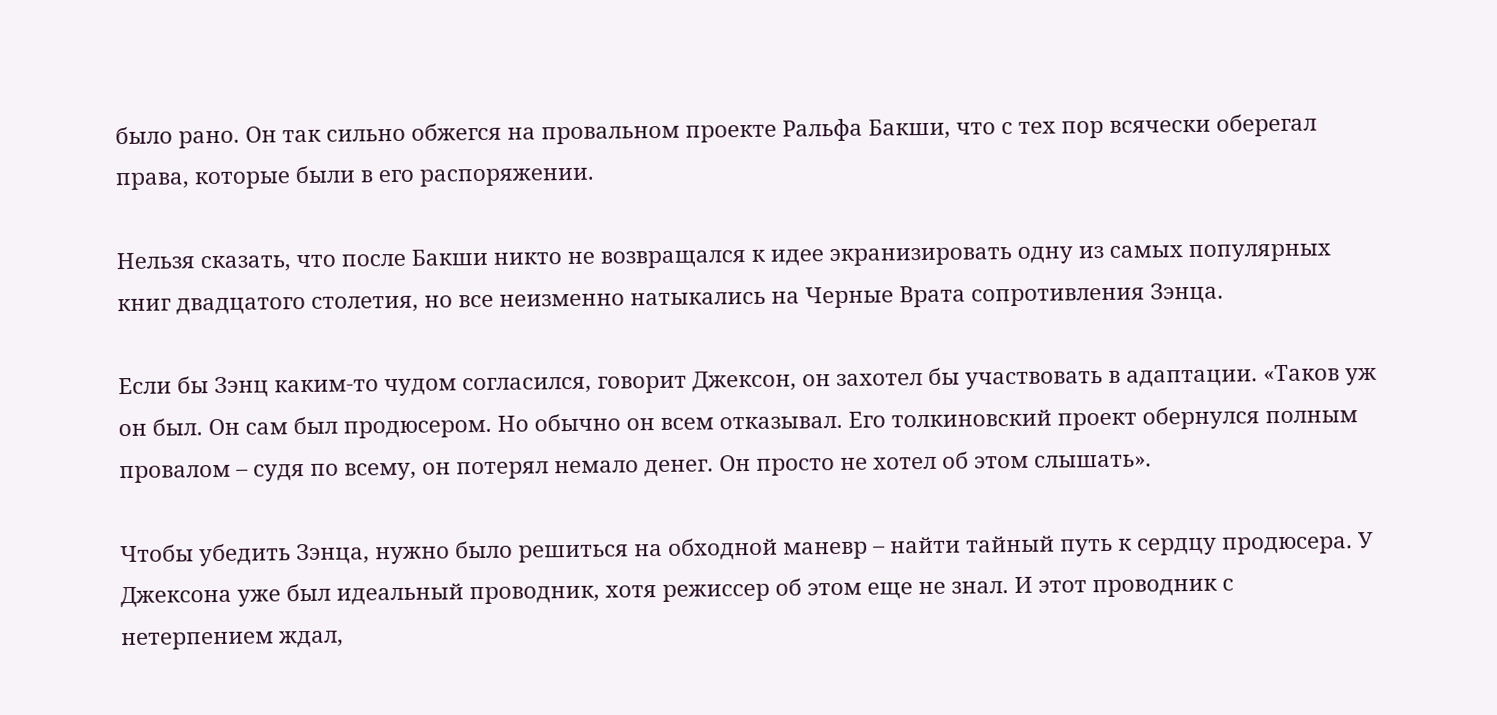было рано. Он так сильно обжегся на провальном проекте Ральфа Бакши, что с тех пор всячески оберегал права, которые были в его распоряжении.

Нельзя сказать, что после Бакши никто не возвращался к идее экранизировать одну из самых популярных книг двадцатого столетия, но все неизменно натыкались на Черные Врата сопротивления Зэнца.

Если бы Зэнц каким-то чудом согласился, говорит Джексон, он захотел бы участвовать в адаптации. «Таков уж он был. Он сам был продюсером. Но обычно он всем отказывал. Его толкиновский проект обернулся полным провалом – судя по всему, он потерял немало денег. Он просто не хотел об этом слышать».

Чтобы убедить Зэнца, нужно было решиться на обходной маневр – найти тайный путь к сердцу продюсера. У Джексона уже был идеальный проводник, хотя режиссер об этом еще не знал. И этот проводник с нетерпением ждал,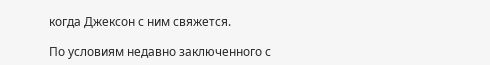когда Джексон с ним свяжется.

По условиям недавно заключенного с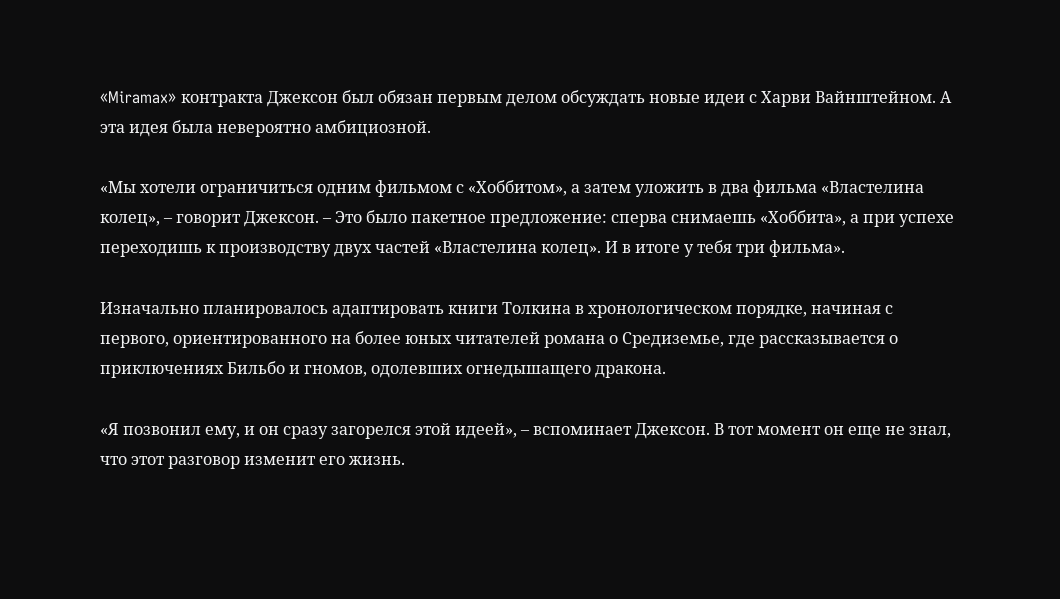«Miramax» контракта Джексон был обязан первым делом обсуждать новые идеи с Харви Вайнштейном. А эта идея была невероятно амбициозной.

«Мы хотели ограничиться одним фильмом с «Хоббитом», а затем уложить в два фильма «Властелина колец», – говорит Джексон. – Это было пакетное предложение: сперва снимаешь «Хоббита», а при успехе переходишь к производству двух частей «Властелина колец». И в итоге у тебя три фильма».

Изначально планировалось адаптировать книги Толкина в хронологическом порядке, начиная с первого, ориентированного на более юных читателей романа о Средиземье, где рассказывается о приключениях Бильбо и гномов, одолевших огнедышащего дракона.

«Я позвонил ему, и он сразу загорелся этой идеей», – вспоминает Джексон. В тот момент он еще не знал, что этот разговор изменит его жизнь.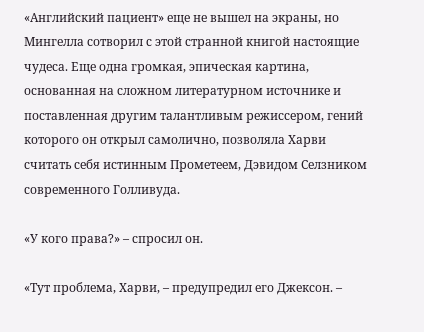«Английский пациент» еще не вышел на экраны, но Мингелла сотворил с этой странной книгой настоящие чудеса. Еще одна громкая, эпическая картина, основанная на сложном литературном источнике и поставленная другим талантливым режиссером, гений которого он открыл самолично, позволяла Харви считать себя истинным Прометеем, Дэвидом Селзником современного Голливуда.

«У кого права?» – спросил он.

«Тут проблема, Харви, – предупредил его Джексон. –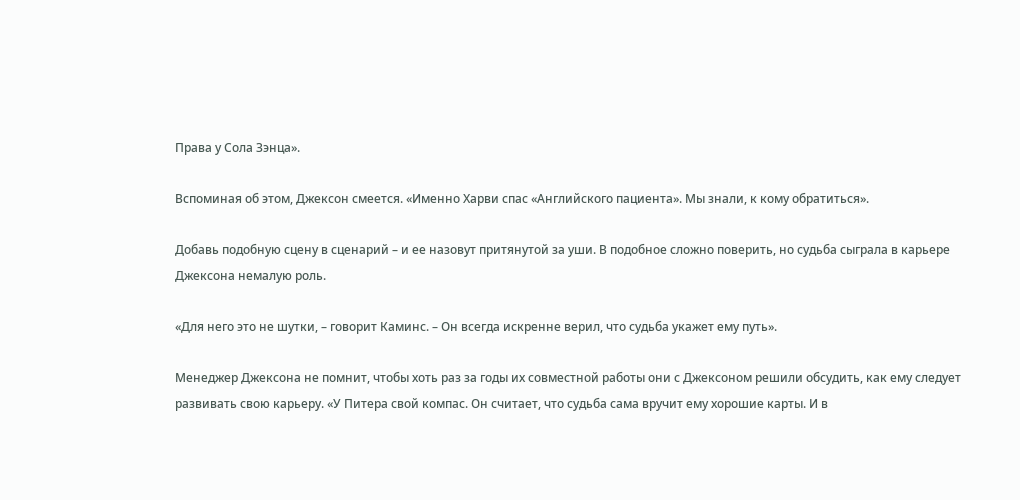Права у Сола Зэнца».

Вспоминая об этом, Джексон смеется. «Именно Харви спас «Английского пациента». Мы знали, к кому обратиться».

Добавь подобную сцену в сценарий – и ее назовут притянутой за уши. В подобное сложно поверить, но судьба сыграла в карьере Джексона немалую роль.

«Для него это не шутки, – говорит Каминс. – Он всегда искренне верил, что судьба укажет ему путь».

Менеджер Джексона не помнит, чтобы хоть раз за годы их совместной работы они с Джексоном решили обсудить, как ему следует развивать свою карьеру. «У Питера свой компас. Он считает, что судьба сама вручит ему хорошие карты. И в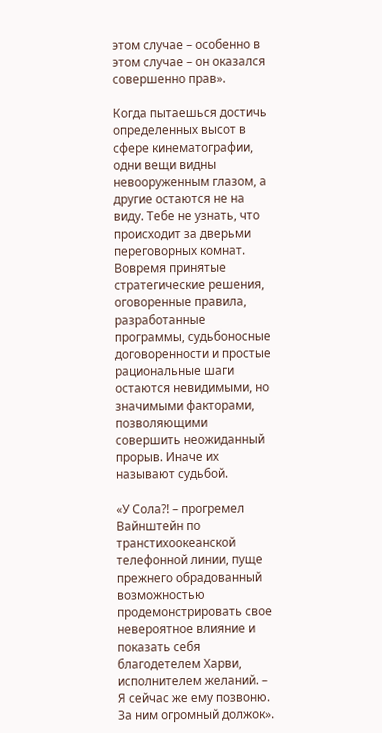этом случае – особенно в этом случае – он оказался совершенно прав».

Когда пытаешься достичь определенных высот в сфере кинематографии, одни вещи видны невооруженным глазом, а другие остаются не на виду. Тебе не узнать, что происходит за дверьми переговорных комнат. Вовремя принятые стратегические решения, оговоренные правила, разработанные программы, судьбоносные договоренности и простые рациональные шаги остаются невидимыми, но значимыми факторами, позволяющими совершить неожиданный прорыв. Иначе их называют судьбой.

«У Сола?! – прогремел Вайнштейн по транстихоокеанской телефонной линии, пуще прежнего обрадованный возможностью продемонстрировать свое невероятное влияние и показать себя благодетелем Харви, исполнителем желаний. – Я сейчас же ему позвоню. За ним огромный должок».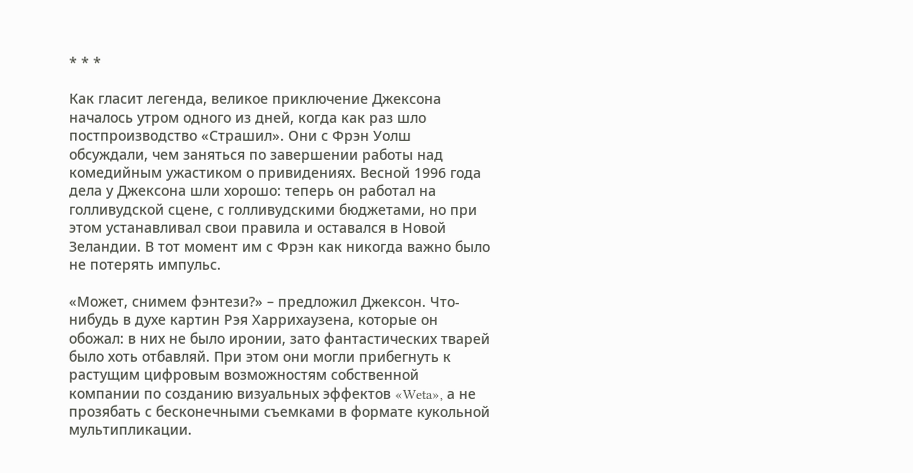* * *

Как гласит легенда, великое приключение Джексона началось утром одного из дней, когда как раз шло постпроизводство «Страшил». Они с Фрэн Уолш обсуждали, чем заняться по завершении работы над комедийным ужастиком о привидениях. Весной 1996 года дела у Джексона шли хорошо: теперь он работал на голливудской сцене, с голливудскими бюджетами, но при этом устанавливал свои правила и оставался в Новой Зеландии. В тот момент им с Фрэн как никогда важно было не потерять импульс.

«Может, снимем фэнтези?» – предложил Джексон. Что-нибудь в духе картин Рэя Харрихаузена, которые он обожал: в них не было иронии, зато фантастических тварей было хоть отбавляй. При этом они могли прибегнуть к растущим цифровым возможностям собственной компании по созданию визуальных эффектов «Weta», а не прозябать с бесконечными съемками в формате кукольной мультипликации.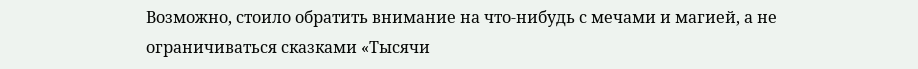Возможно, стоило обратить внимание на что-нибудь с мечами и магией, а не ограничиваться сказками «Тысячи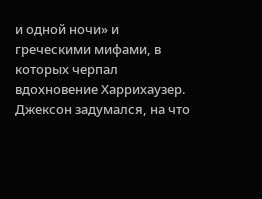и одной ночи» и греческими мифами, в которых черпал вдохновение Харрихаузер. Джексон задумался, на что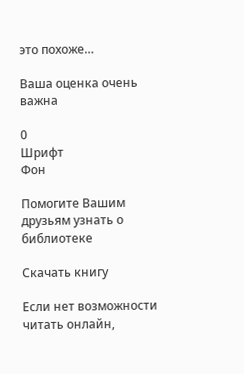это похоже…

Ваша оценка очень важна

0
Шрифт
Фон

Помогите Вашим друзьям узнать о библиотеке

Скачать книгу

Если нет возможности читать онлайн,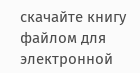скачайте книгу файлом для электронной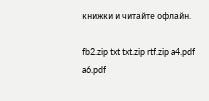книжки и читайте офлайн.

fb2.zip txt txt.zip rtf.zip a4.pdf a6.pdf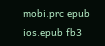mobi.prc epub ios.epub fb3